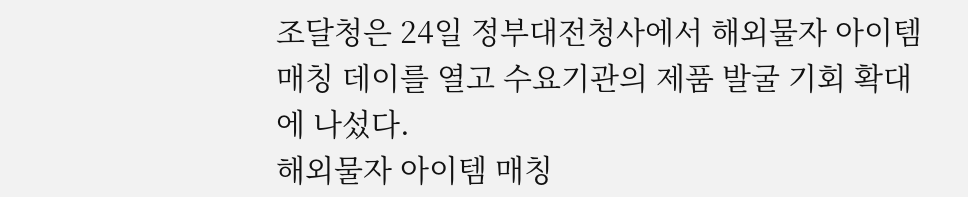조달청은 24일 정부대전청사에서 해외물자 아이템 매칭 데이를 열고 수요기관의 제품 발굴 기회 확대에 나섰다.
해외물자 아이템 매칭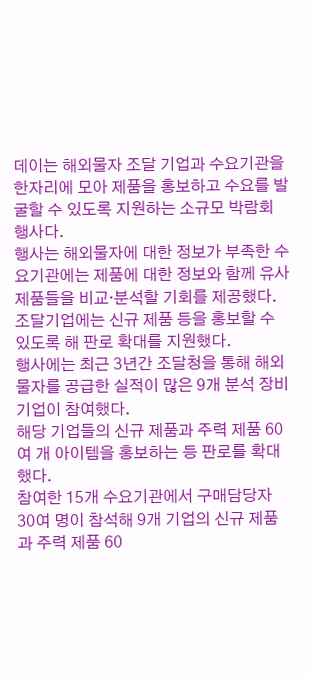데이는 해외물자 조달 기업과 수요기관을 한자리에 모아 제품을 홍보하고 수요를 발굴할 수 있도록 지원하는 소규모 박람회 행사다.
행사는 해외물자에 대한 정보가 부족한 수요기관에는 제품에 대한 정보와 함께 유사 제품들을 비교·분석할 기회를 제공했다.
조달기업에는 신규 제품 등을 홍보할 수 있도록 해 판로 확대를 지원했다.
행사에는 최근 3년간 조달청을 통해 해외물자를 공급한 실적이 많은 9개 분석 장비 기업이 참여했다.
해당 기업들의 신규 제품과 주력 제품 60여 개 아이템을 홍보하는 등 판로를 확대했다.
참여한 15개 수요기관에서 구매담당자 30여 명이 참석해 9개 기업의 신규 제품과 주력 제품 60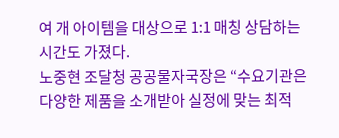여 개 아이템을 대상으로 1:1 매칭 상담하는 시간도 가졌다.
노중현 조달청 공공물자국장은 “수요기관은 다양한 제품을 소개받아 실정에 맞는 최적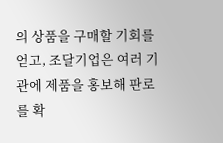의 상품을 구매할 기회를 얻고, 조달기업은 여러 기관에 제품을 홍보해 판로를 확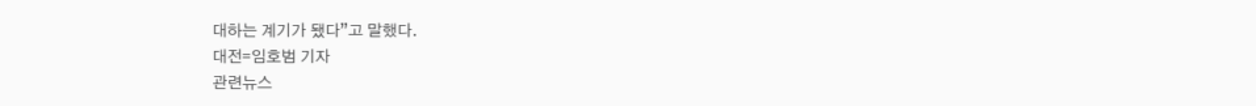대하는 계기가 됐다”고 말했다.
대전=임호범 기자
관련뉴스